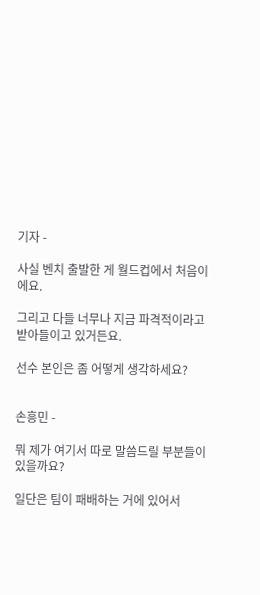기자 -

사실 벤치 출발한 게 월드컵에서 처음이에요.

그리고 다들 너무나 지금 파격적이라고 받아들이고 있거든요.

선수 본인은 좀 어떻게 생각하세요?


손흥민 -

뭐 제가 여기서 따로 말씀드릴 부분들이 있을까요?

일단은 팀이 패배하는 거에 있어서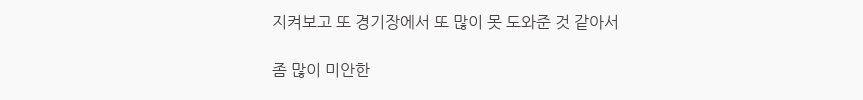지켜보고 또 경기장에서 또 많이 못 도와준 것 같아서

좀 많이 미안한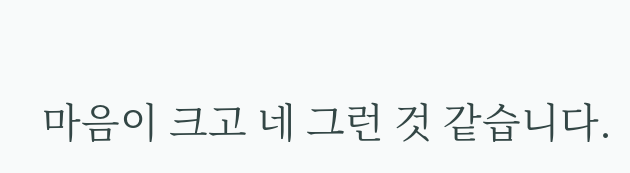마음이 크고 네 그런 것 같습니다.